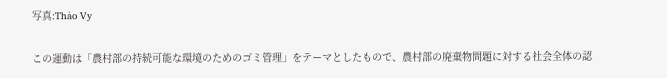写真:Thảo Vy

この運動は「農村部の持続可能な環境のためのゴミ管理」をテーマとしたもので、農村部の廃棄物問題に対する社会全体の認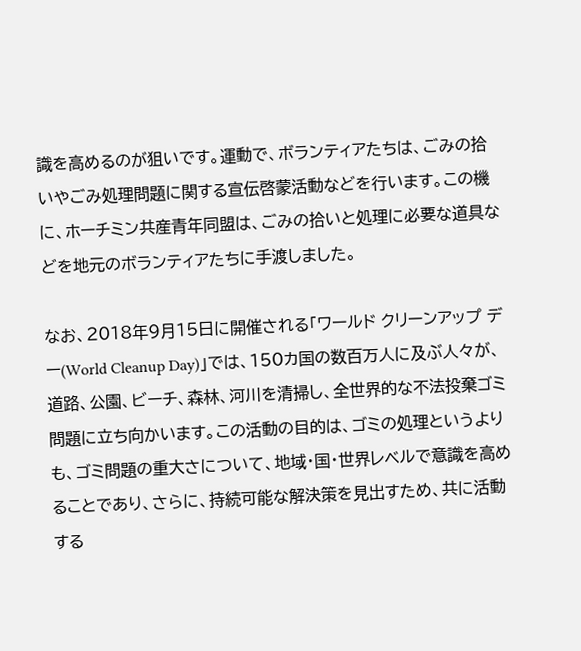識を高めるのが狙いです。運動で、ボランティアたちは、ごみの拾いやごみ処理問題に関する宣伝啓蒙活動などを行います。この機に、ホーチミン共産青年同盟は、ごみの拾いと処理に必要な道具などを地元のボランティアたちに手渡しました。

なお、2018年9月15日に開催される「ワールド クリーンアップ デー(World Cleanup Day)」では、150カ国の数百万人に及ぶ人々が、道路、公園、ビーチ、森林、河川を清掃し、全世界的な不法投棄ゴミ問題に立ち向かいます。この活動の目的は、ゴミの処理というよりも、ゴミ問題の重大さについて、地域・国・世界レベルで意識を高めることであり、さらに、持続可能な解決策を見出すため、共に活動する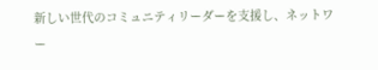新しい世代のコミュニティリーダーを支援し、ネットワー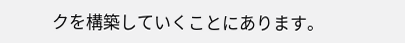クを構築していくことにあります。